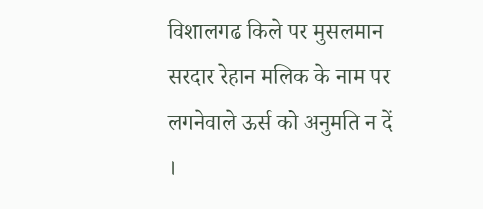विशालगढ किले पर मुसलमान सरदार रेहान मलिक के नाम पर लगनेवाले ऊर्स को अनुमति न दें ।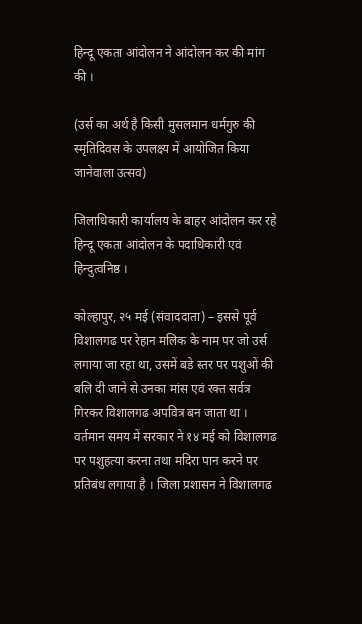हिन्दू एकता आंदोलन ने आंदोलन कर की मांग की ।

(उर्स का अर्थ है किसी मुसलमान धर्मगुरु की स्मृतिदिवस के उपलक्ष्य में आयोजित किया जानेवाला उत्सव)

जिलाधिकारी कार्यालय के बाहर आंदोलन कर रहे हिन्दू एकता आंदोलन के पदाधिकारी एवं हिन्दुत्वनिष्ठ ।

कोल्हापुर, २५ मई (संवाददाता) – इससे पूर्व विशालगढ पर रेहान मलिक के नाम पर जो उर्स लगाया जा रहा था, उसमें बडे स्तर पर पशुओं की बलि दी जाने से उनका मांस एवं रक्त सर्वत्र गिरकर विशालगढ अपवित्र बन जाता था । वर्तमान समय में सरकार ने १४ मई को विशालगढ पर पशुहत्या करना तथा मदिरा पान करने पर प्रतिबंध लगाया है । जिला प्रशासन ने विशालगढ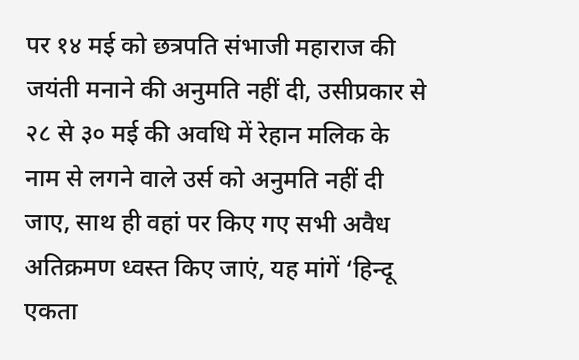पर १४ मई को छत्रपति संभाजी महाराज की जयंती मनाने की अनुमति नहीं दी, उसीप्रकार से २८ से ३० मई की अवधि में रेहान मलिक के नाम से लगने वाले उर्स को अनुमति नहीं दी जाए, साथ ही वहां पर किए गए सभी अवैध अतिक्रमण ध्वस्त किए जाएं, यह मांगें ‘हिन्दू एकता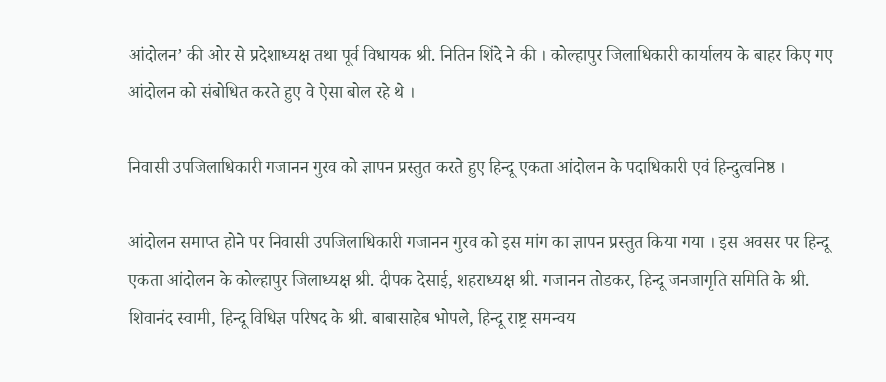आंदोलन’ की ओर से प्रदेशाध्यक्ष तथा पूर्व विधायक श्री. नितिन शिंदे ने की । कोल्हापुर जिलाधिकारी कार्यालय के बाहर किए गए आंदोलन को संबोधित करते हुए वे ऐसा बोल रहे थे ।

निवासी उपजिलाधिकारी गजानन गुरव को ज्ञापन प्रस्तुत करते हुए हिन्दू एकता आंदोलन के पदाधिकारी एवं हिन्दुत्वनिष्ठ ।

आंदोलन समाप्त होने पर निवासी उपजिलाधिकारी गजानन गुरव को इस मांग का ज्ञापन प्रस्तुत किया गया । इस अवसर पर हिन्दू एकता आंदोलन के कोल्हापुर जिलाध्यक्ष श्री. दीपक देसाई, शहराध्यक्ष श्री. गजानन तोडकर, हिन्दू जनजागृति समिति के श्री. शिवानंद स्वामी, हिन्दू विधिज्ञ परिषद के श्री. बाबासाहेब भोपले, हिन्दू राष्ट्र समन्वय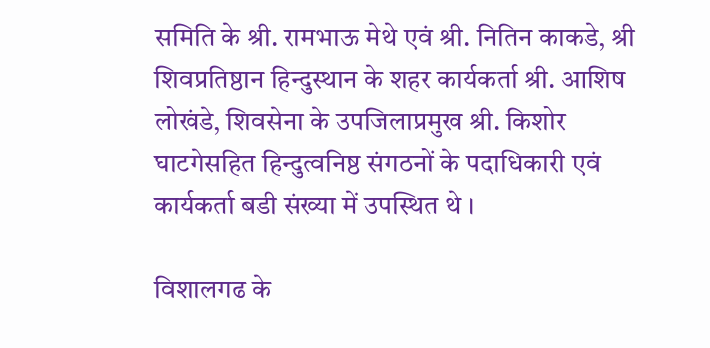समिति के श्री. रामभाऊ मेथे एवं श्री. नितिन काकडे, श्री शिवप्रतिष्ठान हिन्दुस्थान के शहर कार्यकर्ता श्री. आशिष लोखंडे, शिवसेना के उपजिलाप्रमुख श्री. किशोर घाटगेसहित हिन्दुत्वनिष्ठ संगठनों के पदाधिकारी एवं कार्यकर्ता बडी संख्या में उपस्थित थे ।

विशालगढ के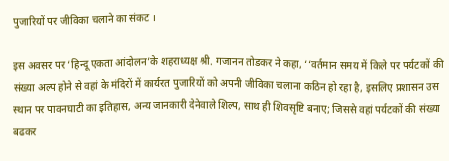पुजारियों पर जीविका चलाने का संकट ।

इस अवसर पर ‘हिन्दू एकता आंदोलन’के शहराध्यक्ष श्री. गजानन तोडकर ने कहा, ‘‘वर्तमान समय में किले पर पर्यटकों की संख्या अल्प होने से वहां के मंदिरों में कार्यरत पुजारियों को अपनी जीविका चलाना कठिन हो रहा है, इसलिए प्रशासन उस स्थान पर पावनघाटी का इतिहास, अन्य जानकारी देनेवाले शिल्प, साथ ही शिवसृष्टि बनाए; जिससे वहां पर्यटकों की संख्या बढकर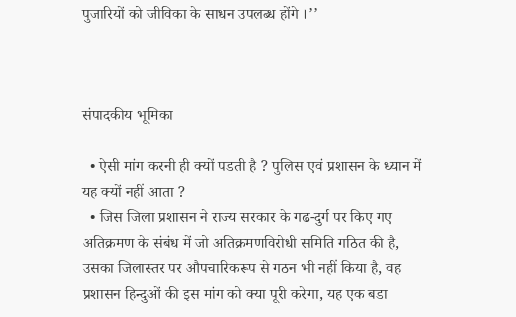पुजारियों को जीविका के साधन उपलब्ध होंगे ।’’



संपादकीय भूमिका

  • ऐसी मांग करनी ही क्यों पडती है ? पुलिस एवं प्रशासन के ध्यान में यह क्यों नहीं आता ?
  • जिस जिला प्रशासन ने राज्य सरकार के गढ-दुर्ग पर किए गए अतिक्रमण के संबंध में जो अतिक्रमणविरोधी समिति गठित की है, उसका जिलास्तर पर औपचारिकरूप से गठन भी नहीं किया है, वह प्रशासन हिन्दुओं की इस मांग को क्या पूरी करेगा, यह एक बडा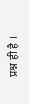प्रश्न ही है ।